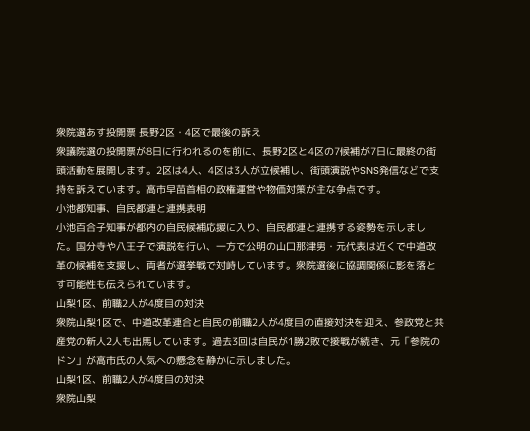衆院選あす投開票 長野2区・4区で最後の訴え
衆議院選の投開票が8日に行われるのを前に、長野2区と4区の7候補が7日に最終の街頭活動を展開します。2区は4人、4区は3人が立候補し、街頭演説やSNS発信などで支持を訴えています。高市早苗首相の政権運営や物価対策が主な争点です。
小池都知事、自民都連と連携表明
小池百合子知事が都内の自民候補応援に入り、自民都連と連携する姿勢を示しました。国分寺や八王子で演説を行い、一方で公明の山口那津男・元代表は近くで中道改革の候補を支援し、両者が選挙戦で対峙しています。衆院選後に協調関係に影を落とす可能性も伝えられています。
山梨1区、前職2人が4度目の対決
衆院山梨1区で、中道改革連合と自民の前職2人が4度目の直接対決を迎え、参政党と共産党の新人2人も出馬しています。過去3回は自民が1勝2敗で接戦が続き、元「参院のドン」が高市氏の人気への懸念を静かに示しました。
山梨1区、前職2人が4度目の対決
衆院山梨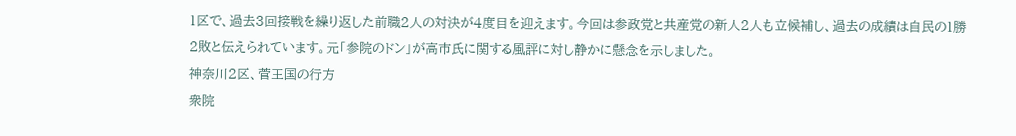1区で、過去3回接戦を繰り返した前職2人の対決が4度目を迎えます。今回は参政党と共産党の新人2人も立候補し、過去の成績は自民の1勝2敗と伝えられています。元「参院のドン」が高市氏に関する風評に対し静かに懸念を示しました。
神奈川2区、菅王国の行方
衆院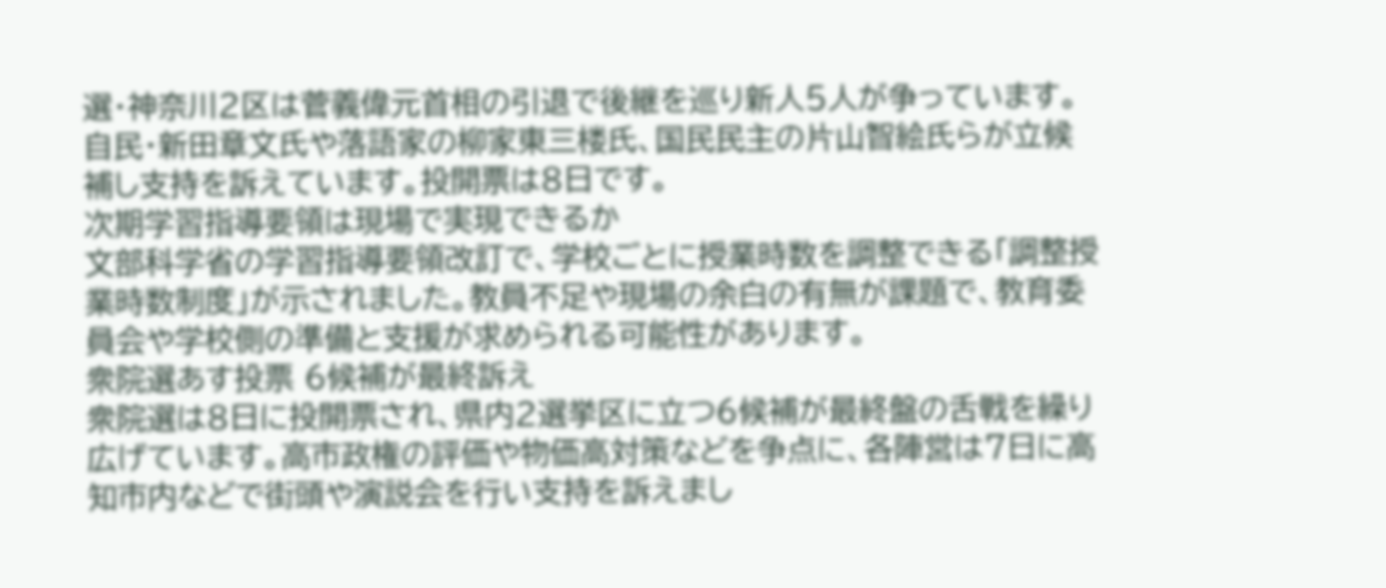選・神奈川2区は菅義偉元首相の引退で後継を巡り新人5人が争っています。自民・新田章文氏や落語家の柳家東三楼氏、国民民主の片山智絵氏らが立候補し支持を訴えています。投開票は8日です。
次期学習指導要領は現場で実現できるか
文部科学省の学習指導要領改訂で、学校ごとに授業時数を調整できる「調整授業時数制度」が示されました。教員不足や現場の余白の有無が課題で、教育委員会や学校側の準備と支援が求められる可能性があります。
衆院選あす投票 6候補が最終訴え
衆院選は8日に投開票され、県内2選挙区に立つ6候補が最終盤の舌戦を繰り広げています。高市政権の評価や物価高対策などを争点に、各陣営は7日に高知市内などで街頭や演説会を行い支持を訴えまし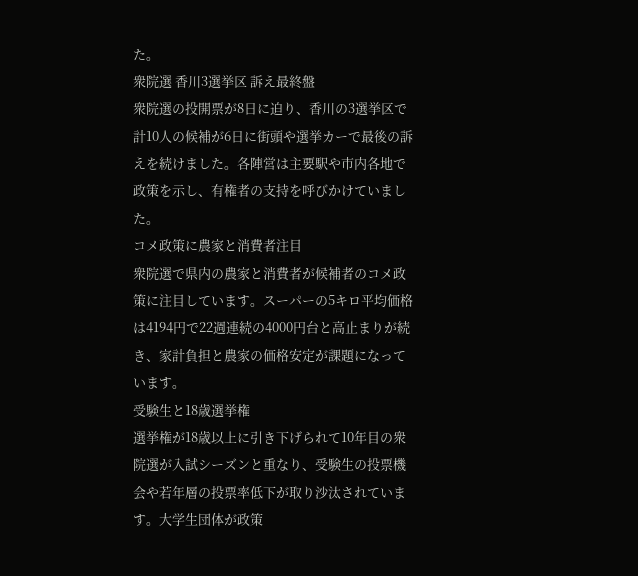た。
衆院選 香川3選挙区 訴え最終盤
衆院選の投開票が8日に迫り、香川の3選挙区で計10人の候補が6日に街頭や選挙カーで最後の訴えを続けました。各陣営は主要駅や市内各地で政策を示し、有権者の支持を呼びかけていました。
コメ政策に農家と消費者注目
衆院選で県内の農家と消費者が候補者のコメ政策に注目しています。スーパーの5キロ平均価格は4194円で22週連続の4000円台と高止まりが続き、家計負担と農家の価格安定が課題になっています。
受験生と18歳選挙権
選挙権が18歳以上に引き下げられて10年目の衆院選が入試シーズンと重なり、受験生の投票機会や若年層の投票率低下が取り沙汰されています。大学生団体が政策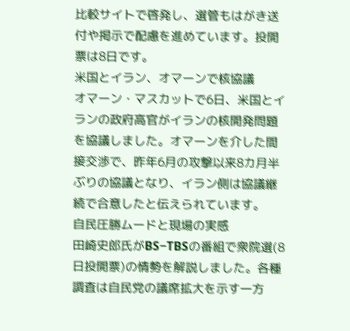比較サイトで啓発し、選管もはがき送付や掲示で配慮を進めています。投開票は8日です。
米国とイラン、オマーンで核協議
オマーン・マスカットで6日、米国とイランの政府高官がイランの核開発問題を協議しました。オマーンを介した間接交渉で、昨年6月の攻撃以来8カ月半ぶりの協議となり、イラン側は協議継続で合意したと伝えられています。
自民圧勝ムードと現場の実感
田崎史郎氏がBS−TBSの番組で衆院選(8日投開票)の情勢を解説しました。各種調査は自民党の議席拡大を示す一方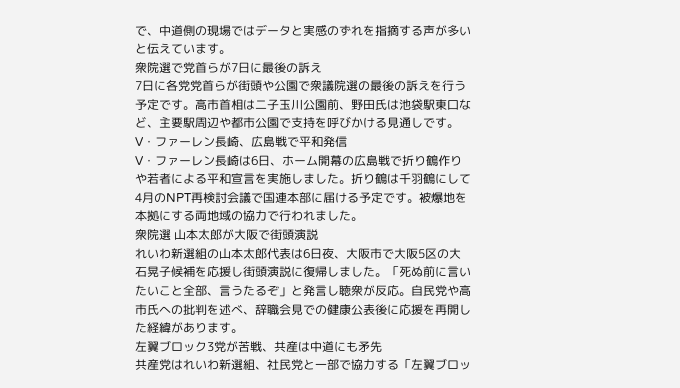で、中道側の現場ではデータと実感のずれを指摘する声が多いと伝えています。
衆院選で党首らが7日に最後の訴え
7日に各党党首らが街頭や公園で衆議院選の最後の訴えを行う予定です。高市首相は二子玉川公園前、野田氏は池袋駅東口など、主要駅周辺や都市公園で支持を呼びかける見通しです。
V・ファーレン長崎、広島戦で平和発信
V・ファーレン長崎は6日、ホーム開幕の広島戦で折り鶴作りや若者による平和宣言を実施しました。折り鶴は千羽鶴にして4月のNPT再検討会議で国連本部に届ける予定です。被爆地を本拠にする両地域の協力で行われました。
衆院選 山本太郎が大阪で街頭演説
れいわ新選組の山本太郎代表は6日夜、大阪市で大阪5区の大石晃子候補を応援し街頭演説に復帰しました。「死ぬ前に言いたいこと全部、言うたるぞ」と発言し聴衆が反応。自民党や高市氏への批判を述べ、辞職会見での健康公表後に応援を再開した経緯があります。
左翼ブロック3党が苦戦、共産は中道にも矛先
共産党はれいわ新選組、社民党と一部で協力する「左翼ブロッ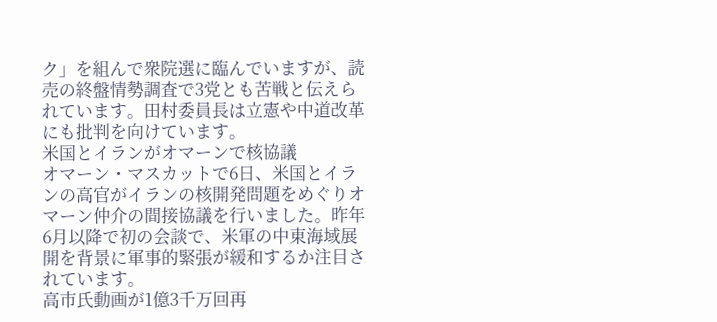ク」を組んで衆院選に臨んでいますが、読売の終盤情勢調査で3党とも苦戦と伝えられています。田村委員長は立憲や中道改革にも批判を向けています。
米国とイランがオマーンで核協議
オマーン・マスカットで6日、米国とイランの高官がイランの核開発問題をめぐりオマーン仲介の間接協議を行いました。昨年6月以降で初の会談で、米軍の中東海域展開を背景に軍事的緊張が緩和するか注目されています。
高市氏動画が1億3千万回再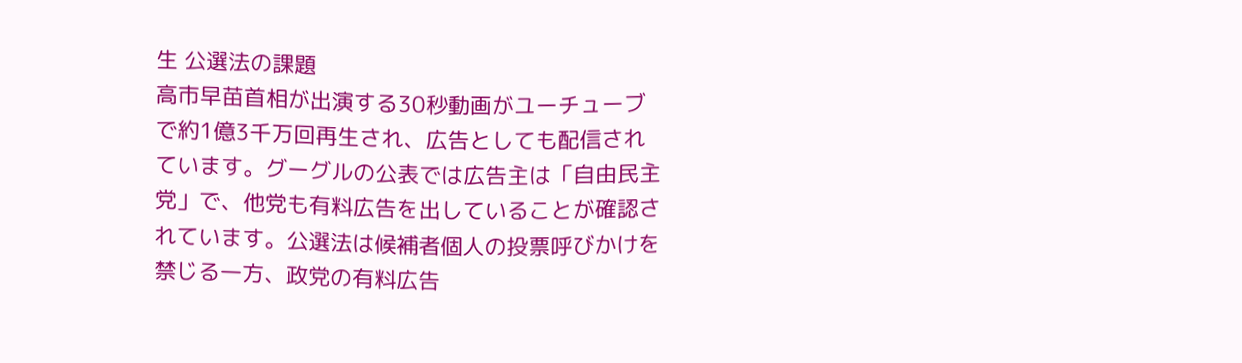生 公選法の課題
高市早苗首相が出演する30秒動画がユーチューブで約1億3千万回再生され、広告としても配信されています。グーグルの公表では広告主は「自由民主党」で、他党も有料広告を出していることが確認されています。公選法は候補者個人の投票呼びかけを禁じる一方、政党の有料広告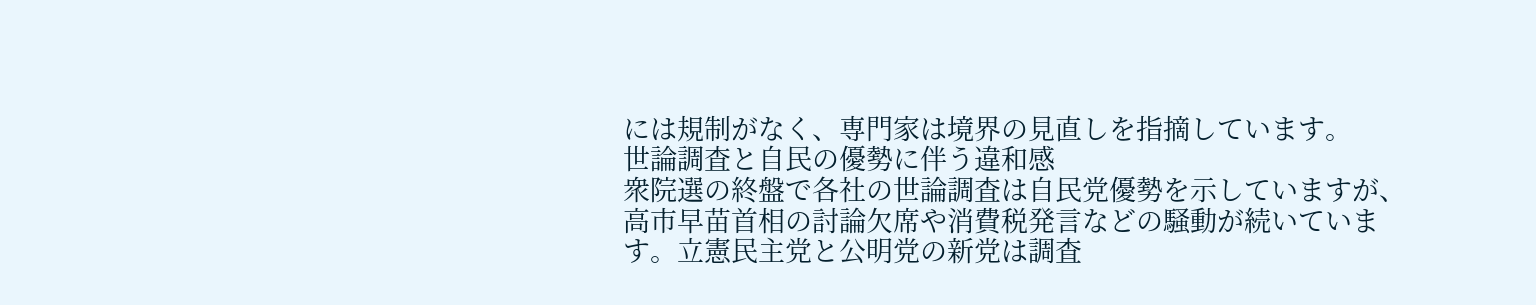には規制がなく、専門家は境界の見直しを指摘しています。
世論調査と自民の優勢に伴う違和感
衆院選の終盤で各社の世論調査は自民党優勢を示していますが、高市早苗首相の討論欠席や消費税発言などの騒動が続いています。立憲民主党と公明党の新党は調査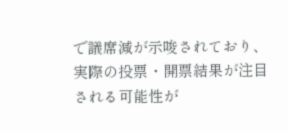で議席減が示唆されており、実際の投票・開票結果が注目される可能性が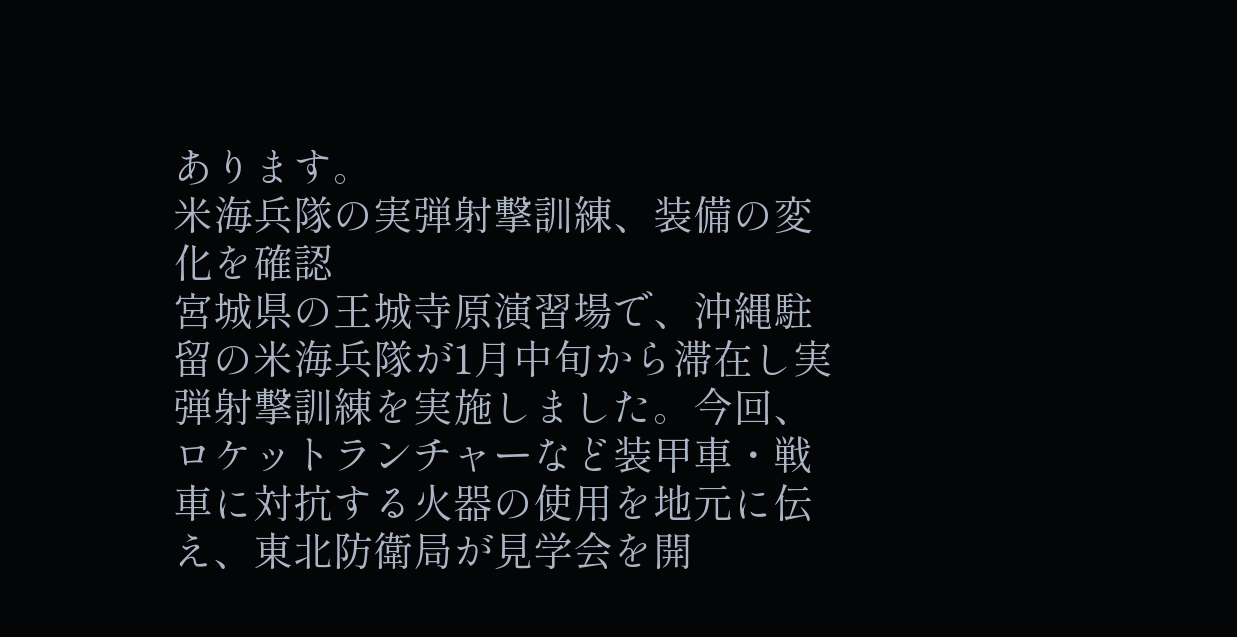あります。
米海兵隊の実弾射撃訓練、装備の変化を確認
宮城県の王城寺原演習場で、沖縄駐留の米海兵隊が1月中旬から滞在し実弾射撃訓練を実施しました。今回、ロケットランチャーなど装甲車・戦車に対抗する火器の使用を地元に伝え、東北防衛局が見学会を開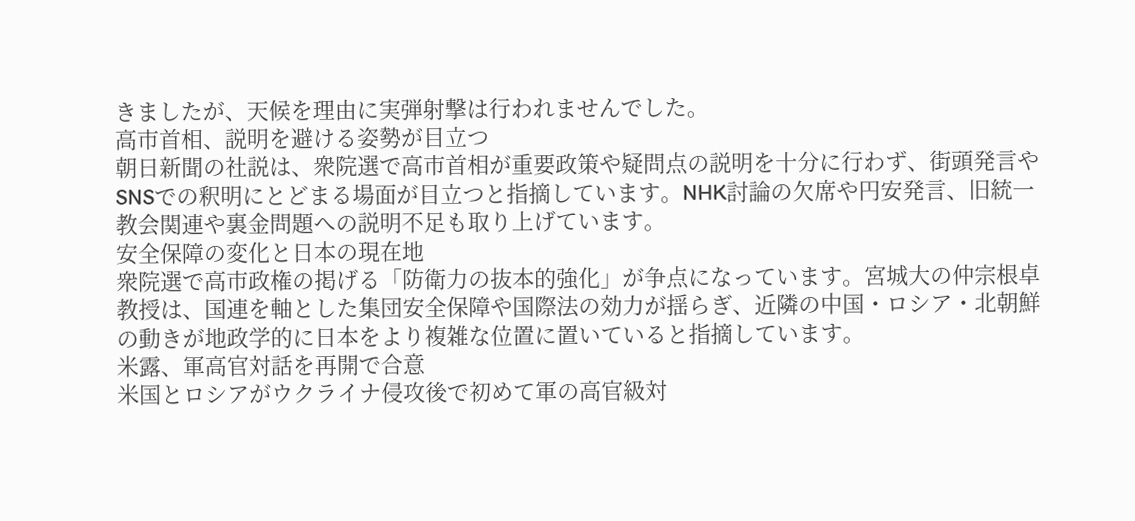きましたが、天候を理由に実弾射撃は行われませんでした。
高市首相、説明を避ける姿勢が目立つ
朝日新聞の社説は、衆院選で高市首相が重要政策や疑問点の説明を十分に行わず、街頭発言やSNSでの釈明にとどまる場面が目立つと指摘しています。NHK討論の欠席や円安発言、旧統一教会関連や裏金問題への説明不足も取り上げています。
安全保障の変化と日本の現在地
衆院選で高市政権の掲げる「防衛力の抜本的強化」が争点になっています。宮城大の仲宗根卓教授は、国連を軸とした集団安全保障や国際法の効力が揺らぎ、近隣の中国・ロシア・北朝鮮の動きが地政学的に日本をより複雑な位置に置いていると指摘しています。
米露、軍高官対話を再開で合意
米国とロシアがウクライナ侵攻後で初めて軍の高官級対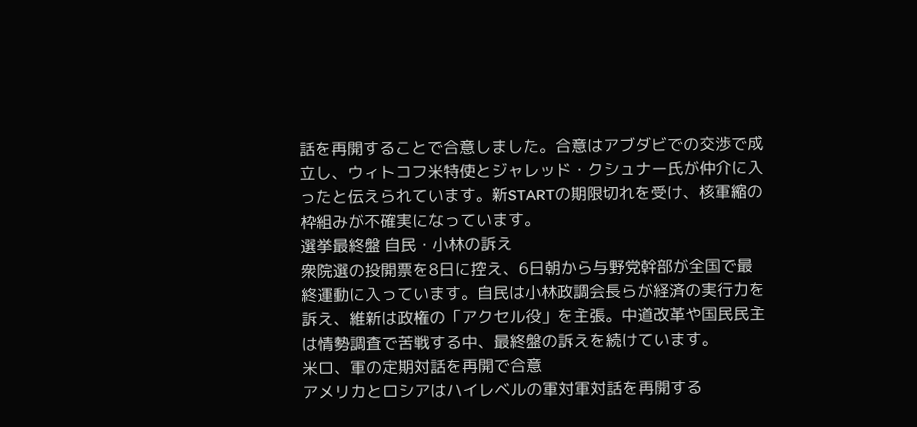話を再開することで合意しました。合意はアブダビでの交渉で成立し、ウィトコフ米特使とジャレッド・クシュナー氏が仲介に入ったと伝えられています。新STARTの期限切れを受け、核軍縮の枠組みが不確実になっています。
選挙最終盤 自民・小林の訴え
衆院選の投開票を8日に控え、6日朝から与野党幹部が全国で最終運動に入っています。自民は小林政調会長らが経済の実行力を訴え、維新は政権の「アクセル役」を主張。中道改革や国民民主は情勢調査で苦戦する中、最終盤の訴えを続けています。
米ロ、軍の定期対話を再開で合意
アメリカとロシアはハイレベルの軍対軍対話を再開する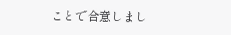ことで合意しまし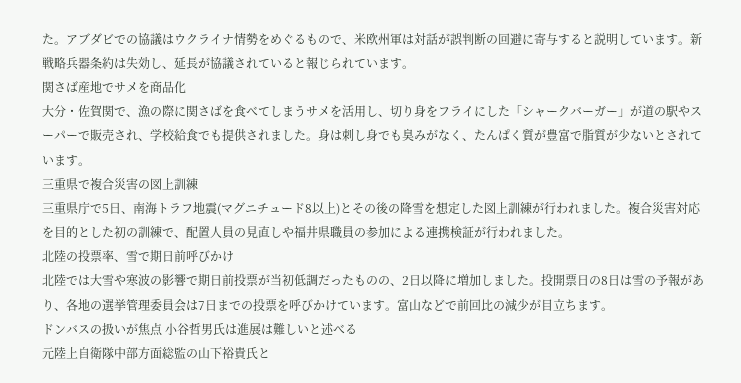た。アブダビでの協議はウクライナ情勢をめぐるもので、米欧州軍は対話が誤判断の回避に寄与すると説明しています。新戦略兵器条約は失効し、延長が協議されていると報じられています。
関さば産地でサメを商品化
大分・佐賀関で、漁の際に関さばを食べてしまうサメを活用し、切り身をフライにした「シャークバーガー」が道の駅やスーパーで販売され、学校給食でも提供されました。身は刺し身でも臭みがなく、たんぱく質が豊富で脂質が少ないとされています。
三重県で複合災害の図上訓練
三重県庁で5日、南海トラフ地震(マグニチュード8以上)とその後の降雪を想定した図上訓練が行われました。複合災害対応を目的とした初の訓練で、配置人員の見直しや福井県職員の参加による連携検証が行われました。
北陸の投票率、雪で期日前呼びかけ
北陸では大雪や寒波の影響で期日前投票が当初低調だったものの、2日以降に増加しました。投開票日の8日は雪の予報があり、各地の選挙管理委員会は7日までの投票を呼びかけています。富山などで前回比の減少が目立ちます。
ドンバスの扱いが焦点 小谷哲男氏は進展は難しいと述べる
元陸上自衛隊中部方面総監の山下裕貴氏と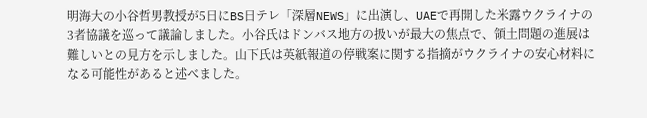明海大の小谷哲男教授が5日にBS日テレ「深層NEWS」に出演し、UAEで再開した米露ウクライナの3者協議を巡って議論しました。小谷氏はドンバス地方の扱いが最大の焦点で、領土問題の進展は難しいとの見方を示しました。山下氏は英紙報道の停戦案に関する指摘がウクライナの安心材料になる可能性があると述べました。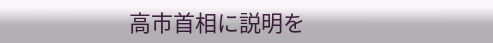高市首相に説明を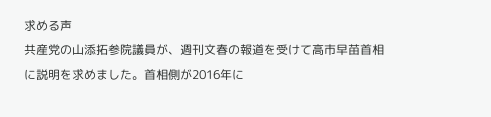求める声
共産党の山添拓参院議員が、週刊文春の報道を受けて高市早苗首相に説明を求めました。首相側が2016年に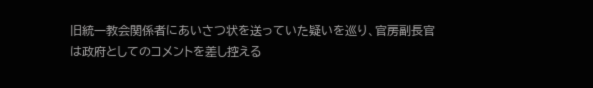旧統一教会関係者にあいさつ状を送っていた疑いを巡り、官房副長官は政府としてのコメントを差し控える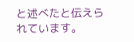と述べたと伝えられています。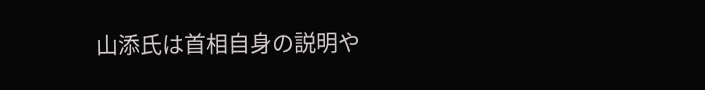山添氏は首相自身の説明や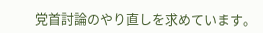党首討論のやり直しを求めています。